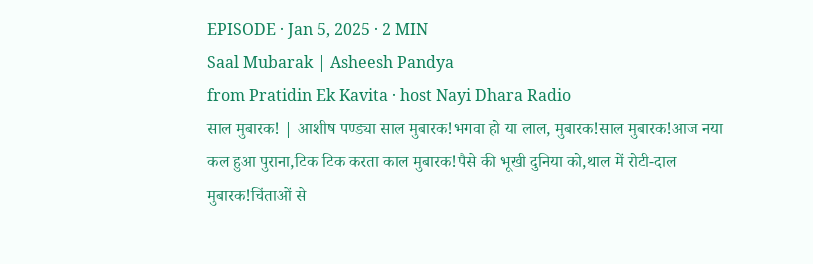EPISODE · Jan 5, 2025 · 2 MIN
Saal Mubarak | Asheesh Pandya
from Pratidin Ek Kavita · host Nayi Dhara Radio
साल मुबारक! | आशीष पण्ड्या साल मुबारक!भगवा हो या लाल, मुबारक!साल मुबारक!आज नया कल हुआ पुराना,टिक टिक करता काल मुबारक!पैसे की भूखी दुनिया को,थाल में रोटी-दाल मुबारक!चिंताओं से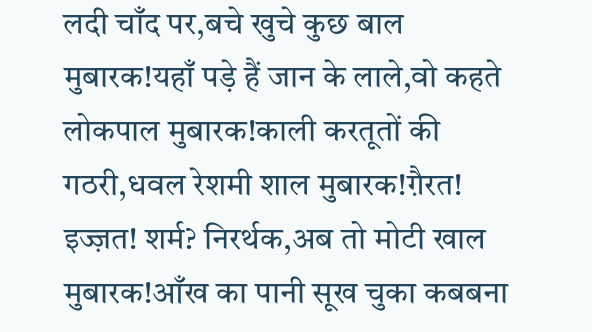लदी चाँद पर,बचे खुचे कुछ बाल मुबारक!यहाँ पड़े हैं जान के लाले,वो कहते लोकपाल मुबारक!काली करतूतों की गठरी,धवल रेशमी शाल मुबारक!ग़ैरत! इज्ज़त! शर्म? निरर्थक,अब तो मोटी खाल मुबारक!आँख का पानी सूख चुका कबबना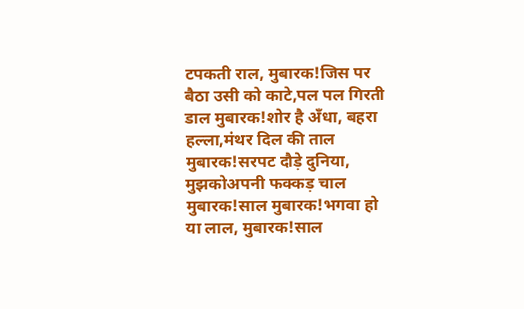टपकती राल, मुबारक!जिस पर बैठा उसी को काटे,पल पल गिरती डाल मुबारक!शोर है अँधा, बहरा हल्ला,मंथर दिल की ताल मुबारक!सरपट दौड़े दुनिया, मुझकोअपनी फक्कड़ चाल मुबारक!साल मुबारक!भगवा हो या लाल, मुबारक!साल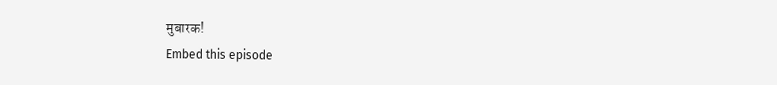मुबारक!
Embed this episode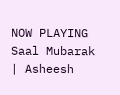NOW PLAYING
Saal Mubarak | Asheesh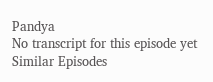Pandya
No transcript for this episode yet
Similar Episodes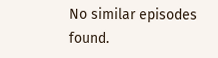No similar episodes found.